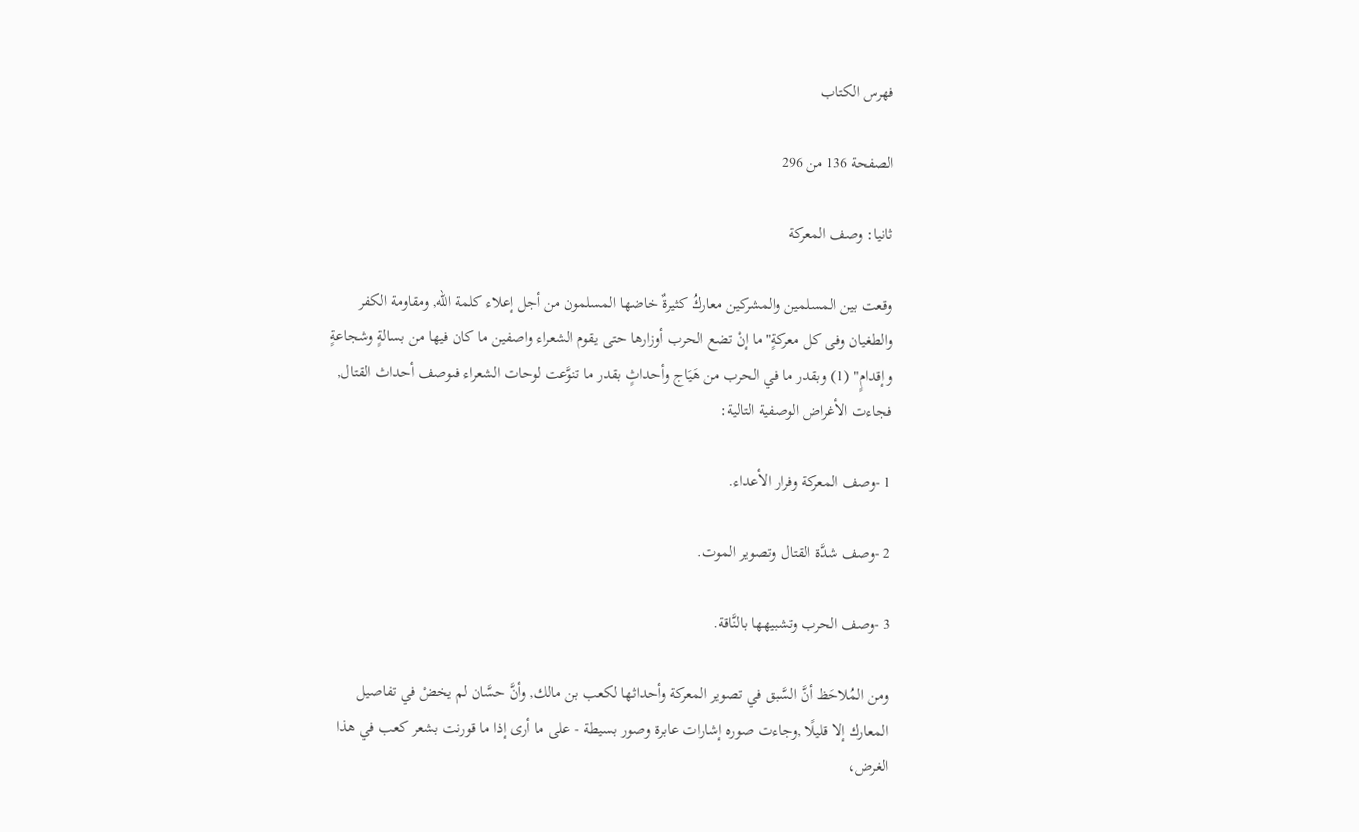فهرس الكتاب

الصفحة 136 من 296

ثانيا: وصف المعركة

وقعت بين المسلمين والمشركين معاركُ كثيرةٌ خاضها المسلمون من أجل إعلاء كلمة الله, ومقاومة الكفر والطغيان وفى كل معركةٍ"ما إنْ تضع الحرب أوزارها حتى يقوم الشعراء واصفين ما كان فيها من بسالةٍ وشجاعةٍ وإقدامٍ" (1) وبقدر ما في الحرب من هَيَاج وأحداثٍ بقدر ما تنوَّعت لوحات الشعراء فىوصف أحداث القتال, فجاءت الأغراض الوصفية التالية:

1 -وصف المعركة وفرار الأعداء.

2 -وصف شدَّة القتال وتصوير الموت.

3 -وصف الحرب وتشبيهها بالنَّاقة.

ومن المُلاحَظ أنَّ السَّبق في تصوير المعركة وأحداثها لكعب بن مالك, وأنَّ حسَّان لم يخضْ في تفاصيل المعارك إلا قليلًا ,وجاءت صوره إشارات عابرة وصور بسيطة - على ما أرى إذا ما قورنت بشعر كعب في هذا الغرض،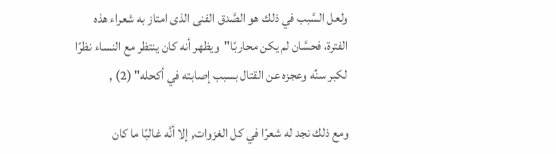ولعل السَّبب في ذلك هو الصَّدق الفنى الذى امتاز به شعراء هذه الفترة، فحسَّان لم يكن محاربًا"ويظهر أنه كان ينتظر مع النساء نظرًا لكبر سنِّه وعجزه عن القتال بسبب إصابته في أكحله" (2) ,

ومع ذلك نجد له شعرًا في كل الغزوات, إلا أنَّه غالبًا ما كان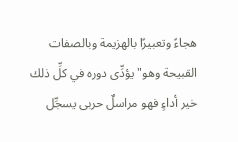هجاءً وتعبيرًا بالهزيمة وبالصفات القبيحة وهو"يؤدِّى دوره في كلِّ ذلك خير أداءٍ فهو مراسلٌ حربى يسجِّل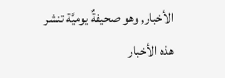الأخبار, وهو صحيفةٌ يوميَّة تنشر هذه الأخبار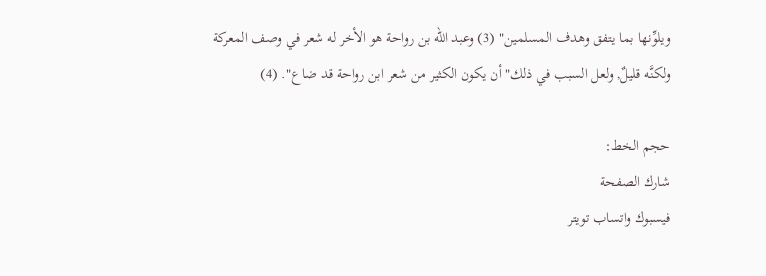ويلوِّنها بما يتفق وهدف المسلمين" (3) وعبد الله بن رواحة هو الأخر له شعر في وصف المعركة ولكنَّه قليلٌ, ولعل السبب في ذلك"أن يكون الكثير من شعر ابن رواحة قد ضاع". (4)

حجم الخط:
شارك الصفحة
فيسبوك واتساب تويتر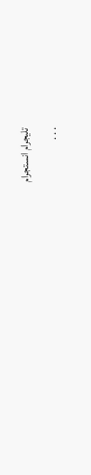تليجرام انستجرام
. . .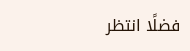فضلًا انتظر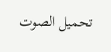تحميل الصوت